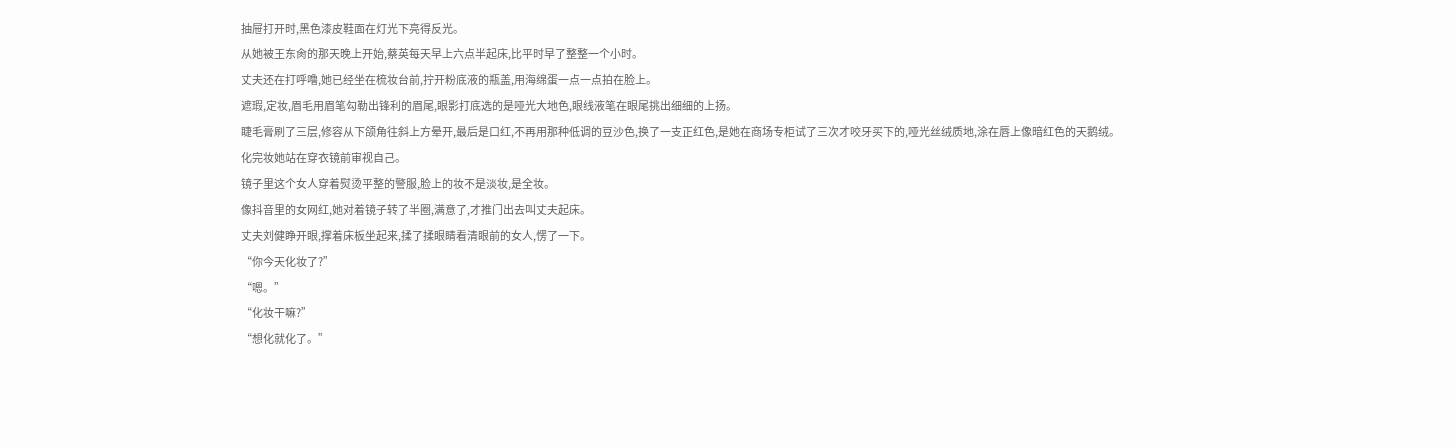抽屉打开时,黑色漆皮鞋面在灯光下亮得反光。
从她被王东肏的那天晚上开始,蔡英每天早上六点半起床,比平时早了整整一个小时。
丈夫还在打呼噜,她已经坐在梳妆台前,拧开粉底液的瓶盖,用海绵蛋一点一点拍在脸上。
遮瑕,定妆,眉毛用眉笔勾勒出锋利的眉尾,眼影打底选的是哑光大地色,眼线液笔在眼尾挑出细细的上扬。
睫毛膏刷了三层,修容从下颌角往斜上方晕开,最后是口红,不再用那种低调的豆沙色,换了一支正红色,是她在商场专柜试了三次才咬牙买下的,哑光丝绒质地,涂在唇上像暗红色的天鹅绒。
化完妆她站在穿衣镜前审视自己。
镜子里这个女人穿着熨烫平整的警服,脸上的妆不是淡妆,是全妆。
像抖音里的女网红,她对着镜子转了半圈,满意了,才推门出去叫丈夫起床。
丈夫刘健睁开眼,撑着床板坐起来,揉了揉眼睛看清眼前的女人,愣了一下。
“你今天化妆了?”
“嗯。”
“化妆干嘛?”
“想化就化了。”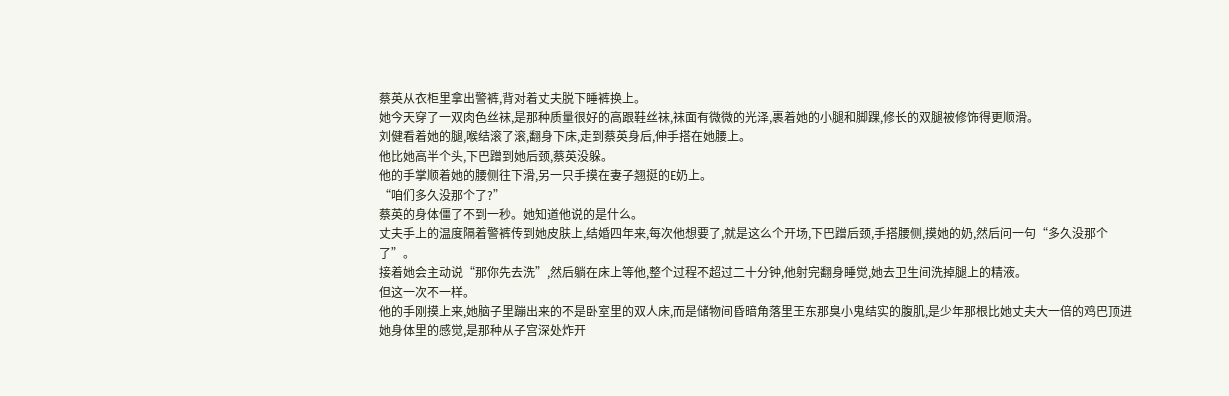蔡英从衣柜里拿出警裤,背对着丈夫脱下睡裤换上。
她今天穿了一双肉色丝袜,是那种质量很好的高跟鞋丝袜,袜面有微微的光泽,裹着她的小腿和脚踝,修长的双腿被修饰得更顺滑。
刘健看着她的腿,喉结滚了滚,翻身下床,走到蔡英身后,伸手搭在她腰上。
他比她高半个头,下巴蹭到她后颈,蔡英没躲。
他的手掌顺着她的腰侧往下滑,另一只手摸在妻子翘挺的E奶上。
“咱们多久没那个了?”
蔡英的身体僵了不到一秒。她知道他说的是什么。
丈夫手上的温度隔着警裤传到她皮肤上,结婚四年来,每次他想要了,就是这么个开场,下巴蹭后颈,手搭腰侧,摸她的奶,然后问一句“多久没那个了”。
接着她会主动说“那你先去洗”,然后躺在床上等他,整个过程不超过二十分钟,他射完翻身睡觉,她去卫生间洗掉腿上的精液。
但这一次不一样。
他的手刚摸上来,她脑子里蹦出来的不是卧室里的双人床,而是储物间昏暗角落里王东那臭小鬼结实的腹肌,是少年那根比她丈夫大一倍的鸡巴顶进她身体里的感觉,是那种从子宫深处炸开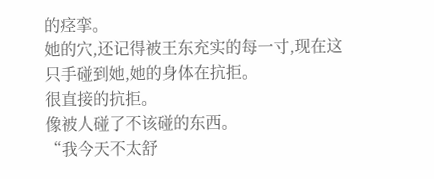的痉挛。
她的穴,还记得被王东充实的每一寸,现在这只手碰到她,她的身体在抗拒。
很直接的抗拒。
像被人碰了不该碰的东西。
“我今天不太舒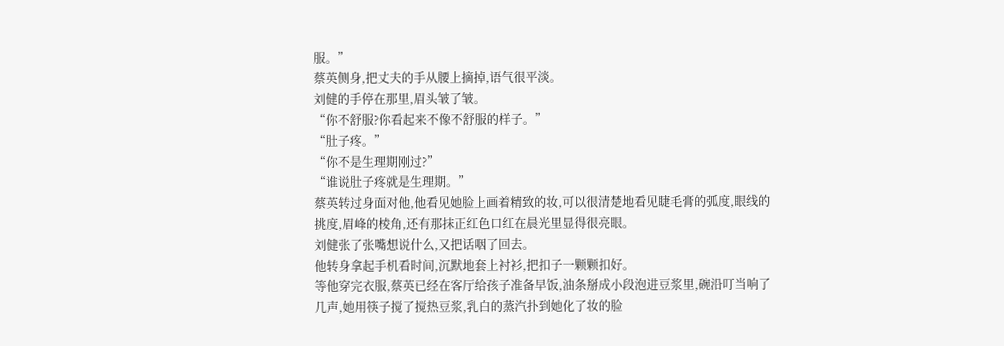服。”
蔡英侧身,把丈夫的手从腰上摘掉,语气很平淡。
刘健的手停在那里,眉头皱了皱。
“你不舒服?你看起来不像不舒服的样子。”
“肚子疼。”
“你不是生理期刚过?”
“谁说肚子疼就是生理期。”
蔡英转过身面对他,他看见她脸上画着精致的妆,可以很清楚地看见睫毛膏的弧度,眼线的挑度,眉峰的棱角,还有那抹正红色口红在晨光里显得很亮眼。
刘健张了张嘴想说什么,又把话咽了回去。
他转身拿起手机看时间,沉默地套上衬衫,把扣子一颗颗扣好。
等他穿完衣服,蔡英已经在客厅给孩子准备早饭,油条掰成小段泡进豆浆里,碗沿叮当响了几声,她用筷子搅了搅热豆浆,乳白的蒸汽扑到她化了妆的脸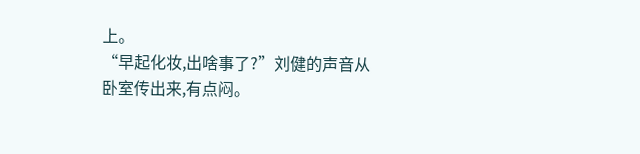上。
“早起化妆,出啥事了?”刘健的声音从卧室传出来,有点闷。